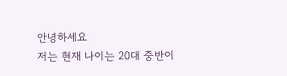안녕하세요
저는 현재 나이는 20대 중반이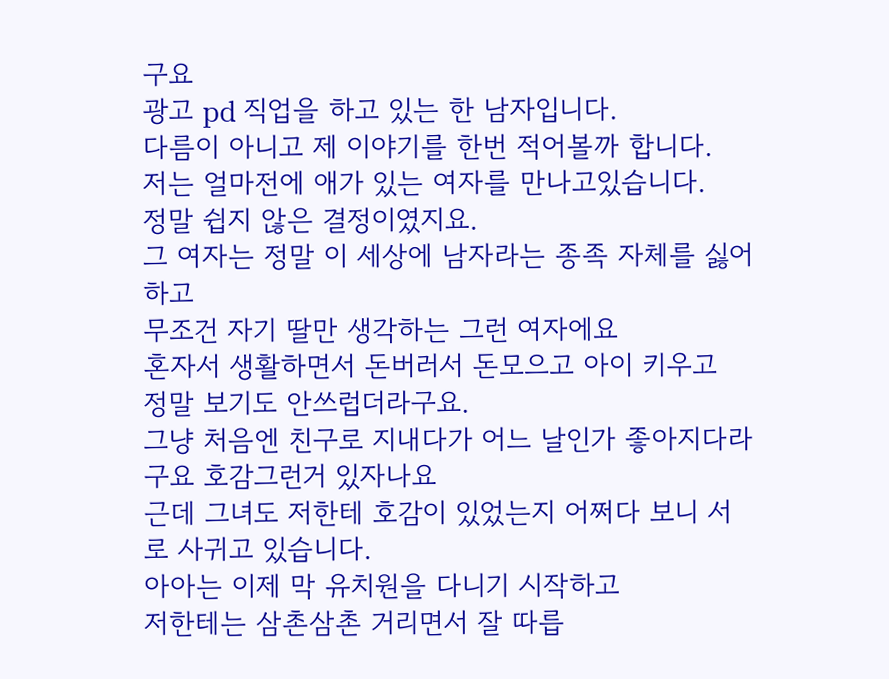구요
광고 pd 직업을 하고 있는 한 남자입니다.
다름이 아니고 제 이야기를 한번 적어볼까 합니다.
저는 얼마전에 애가 있는 여자를 만나고있습니다.
정말 쉽지 않은 결정이였지요.
그 여자는 정말 이 세상에 남자라는 종족 자체를 싫어하고
무조건 자기 딸만 생각하는 그런 여자에요
혼자서 생활하면서 돈버러서 돈모으고 아이 키우고
정말 보기도 안쓰럽더라구요.
그냥 처음엔 친구로 지내다가 어느 날인가 좋아지다라구요 호감그런거 있자나요
근데 그녀도 저한테 호감이 있었는지 어쩌다 보니 서로 사귀고 있습니다.
아아는 이제 막 유치원을 다니기 시작하고
저한테는 삼촌삼촌 거리면서 잘 따릅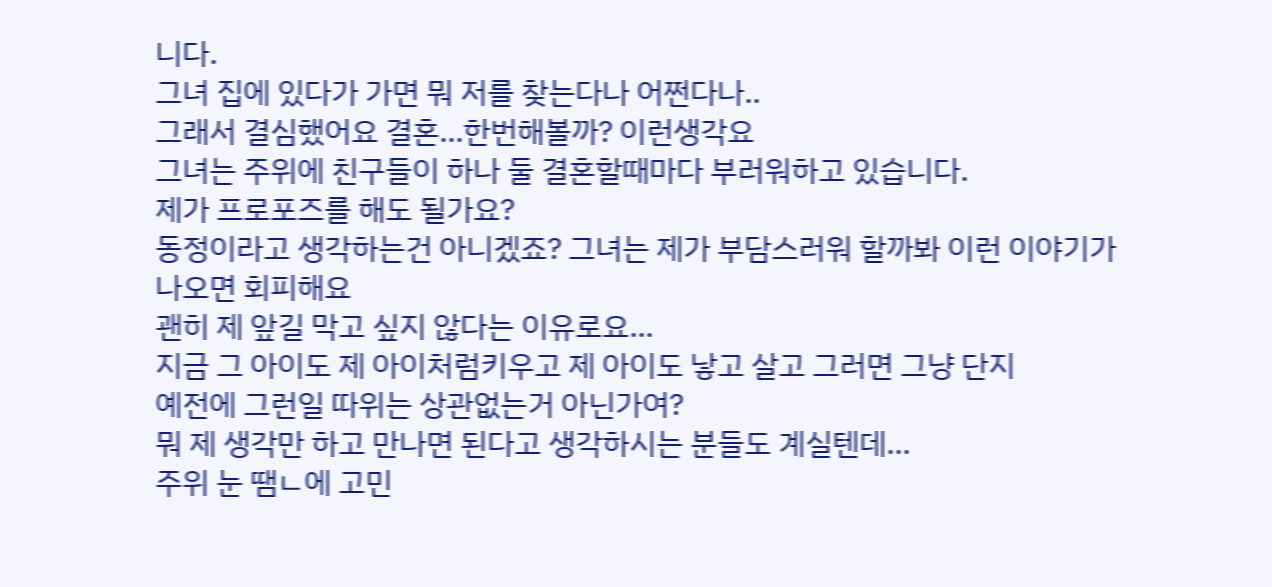니다.
그녀 집에 있다가 가면 뭐 저를 찾는다나 어쩐다나..
그래서 결심했어요 결혼...한번해볼까? 이런생각요
그녀는 주위에 친구들이 하나 둘 결혼할때마다 부러워하고 있습니다.
제가 프로포즈를 해도 될가요?
동정이라고 생각하는건 아니겠죠? 그녀는 제가 부담스러워 할까봐 이런 이야기가 나오면 회피해요
괜히 제 앞길 막고 싶지 않다는 이유로요...
지금 그 아이도 제 아이처럼키우고 제 아이도 낳고 살고 그러면 그냥 단지
예전에 그런일 따위는 상관없는거 아닌가여?
뭐 제 생각만 하고 만나면 된다고 생각하시는 분들도 계실텐데...
주위 눈 땜ㄴ에 고민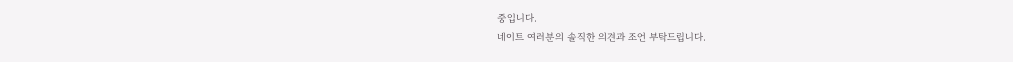중입니다.
네이트 여러분의 솔직한 의견과 조언 부탁드립니다.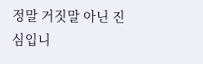정말 거짓말 아닌 진심입니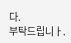다.
부탁드립니ㅏ.